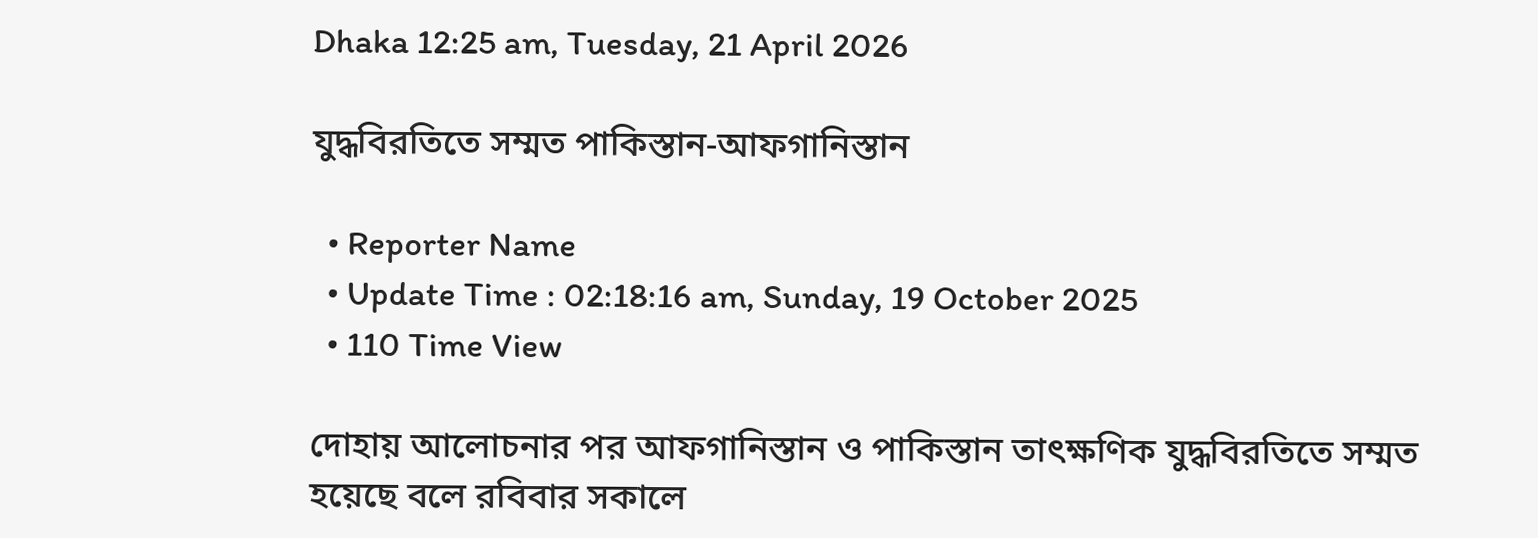Dhaka 12:25 am, Tuesday, 21 April 2026

যুদ্ধবিরতিতে সম্মত পাকিস্তান-আফগানিস্তান

  • Reporter Name
  • Update Time : 02:18:16 am, Sunday, 19 October 2025
  • 110 Time View

দোহায় আলোচনার পর আফগানিস্তান ও পাকিস্তান তাৎক্ষণিক যুদ্ধবিরতিতে সম্মত হয়েছে বলে রবিবার সকালে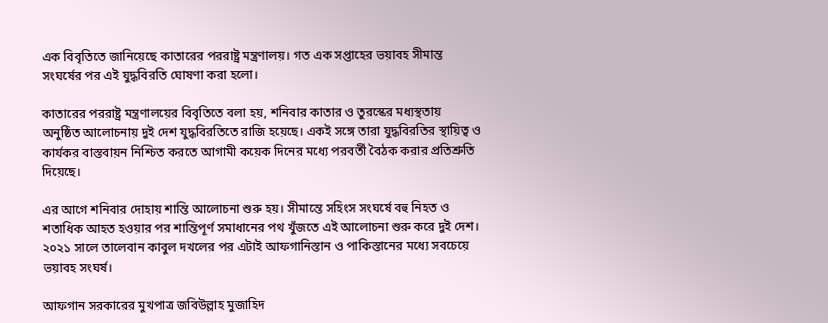এক বিবৃতিতে জানিয়েছে কাতারের পররাষ্ট্র মন্ত্রণালয়। গত এক সপ্তাহের ভয়াবহ সীমান্ত সংঘর্ষের পর এই যুদ্ধবিরতি ঘোষণা করা হলো।

কাতারের পররাষ্ট্র মন্ত্রণালয়ের বিবৃতিতে বলা হয়, শনিবার কাতার ও তুরস্কের মধ্যস্থতায় অনুষ্ঠিত আলোচনায় দুই দেশ যুদ্ধবিরতিতে রাজি হয়েছে। একই সঙ্গে তারা যুদ্ধবিরতির স্থায়িত্ব ও কার্যকর বাস্তবায়ন নিশ্চিত করতে আগামী কয়েক দিনের মধ্যে পরবর্তী বৈঠক করার প্রতিশ্রুতি দিয়েছে।

এর আগে শনিবার দোহায় শান্তি আলোচনা শুরু হয়। সীমান্তে সহিংস সংঘর্ষে বহু নিহত ও শতাধিক আহত হওয়ার পর শান্তিপূর্ণ সমাধানের পথ খুঁজতে এই আলোচনা শুরু করে দুই দেশ। ২০২১ সালে তালেবান কাবুল দখলের পর এটাই আফগানিস্তান ও পাকিস্তানের মধ্যে সবচেয়ে ভয়াবহ সংঘর্ষ।

আফগান সরকারের মুখপাত্র জবিউল্লাহ মুজাহিদ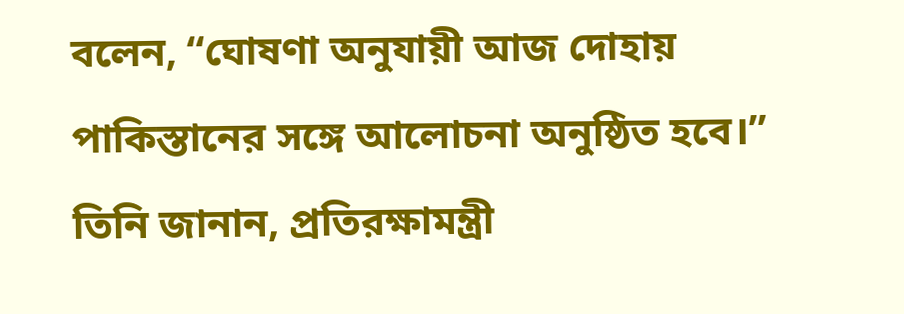বলেন, “ঘোষণা অনুযায়ী আজ দোহায় পাকিস্তানের সঙ্গে আলোচনা অনুষ্ঠিত হবে।” তিনি জানান, প্রতিরক্ষামন্ত্রী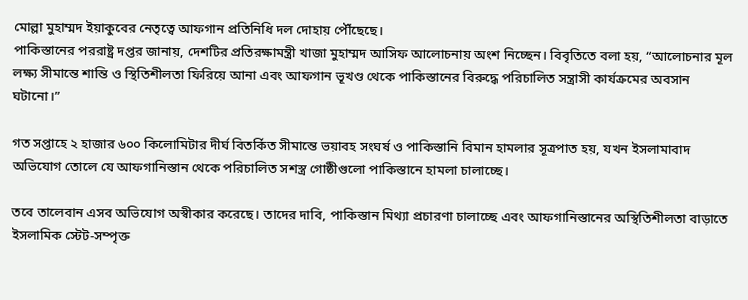মোল্লা মুহাম্মদ ইয়াকুবের নেতৃত্বে আফগান প্রতিনিধি দল দোহায় পৌঁছেছে।
পাকিস্তানের পররাষ্ট্র দপ্তর জানায়, দেশটির প্রতিরক্ষামন্ত্রী খাজা মুহাম্মদ আসিফ আলোচনায় অংশ নিচ্ছেন। বিবৃতিতে বলা হয়, “আলোচনার মূল লক্ষ্য সীমান্তে শান্তি ও স্থিতিশীলতা ফিরিয়ে আনা এবং আফগান ভূখণ্ড থেকে পাকিস্তানের বিরুদ্ধে পরিচালিত সন্ত্রাসী কার্যক্রমের অবসান ঘটানো।”

গত সপ্তাহে ২ হাজার ৬০০ কিলোমিটার দীর্ঘ বিতর্কিত সীমান্তে ভয়াবহ সংঘর্ষ ও পাকিস্তানি বিমান হামলার সূত্রপাত হয়, যখন ইসলামাবাদ অভিযোগ তোলে যে আফগানিস্তান থেকে পরিচালিত সশস্ত্র গোষ্ঠীগুলো পাকিস্তানে হামলা চালাচ্ছে।

তবে তালেবান এসব অভিযোগ অস্বীকার করেছে। তাদের দাবি, পাকিস্তান মিথ্যা প্রচারণা চালাচ্ছে এবং আফগানিস্তানের অস্থিতিশীলতা বাড়াতে ইসলামিক স্টেট-সম্পৃক্ত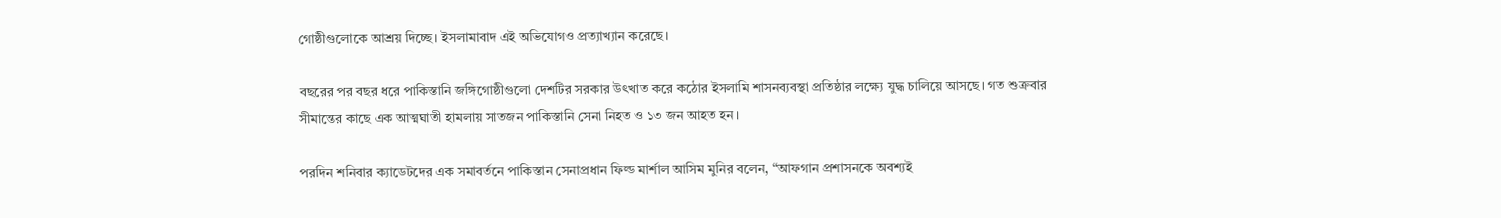গোষ্ঠীগুলোকে আশ্রয় দিচ্ছে। ইসলামাবাদ এই অভিযোগও প্রত্যাখ্যান করেছে।

বছরের পর বছর ধরে পাকিস্তানি জঙ্গিগোষ্ঠীগুলো দেশটির সরকার উৎখাত করে কঠোর ইসলামি শাসনব্যবস্থা প্রতিষ্ঠার লক্ষ্যে যুদ্ধ চালিয়ে আসছে। গত শুক্রবার সীমান্তের কাছে এক আত্মঘাতী হামলায় সাতজন পাকিস্তানি সেনা নিহত ও ১৩ জন আহত হন।

পরদিন শনিবার ক্যাডেটদের এক সমাবর্তনে পাকিস্তান সেনাপ্রধান ফিল্ড মার্শাল আসিম মুনির বলেন, “আফগান প্রশাসনকে অবশ্যই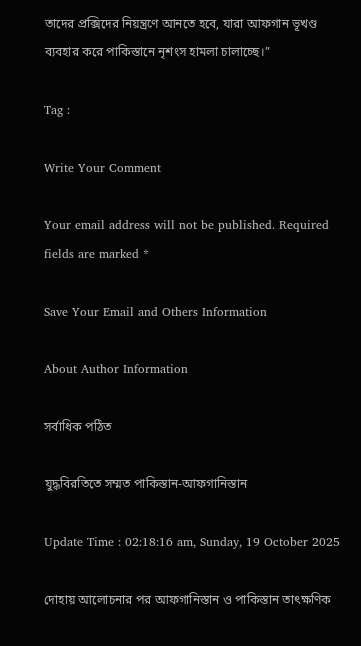তাদের প্রক্সিদের নিয়ন্ত্রণে আনতে হবে, যারা আফগান ভূখণ্ড ব্যবহার করে পাকিস্তানে নৃশংস হামলা চালাচ্ছে।”

Tag :

Write Your Comment

Your email address will not be published. Required fields are marked *

Save Your Email and Others Information

About Author Information

সর্বাধিক পঠিত

যুদ্ধবিরতিতে সম্মত পাকিস্তান-আফগানিস্তান

Update Time : 02:18:16 am, Sunday, 19 October 2025

দোহায় আলোচনার পর আফগানিস্তান ও পাকিস্তান তাৎক্ষণিক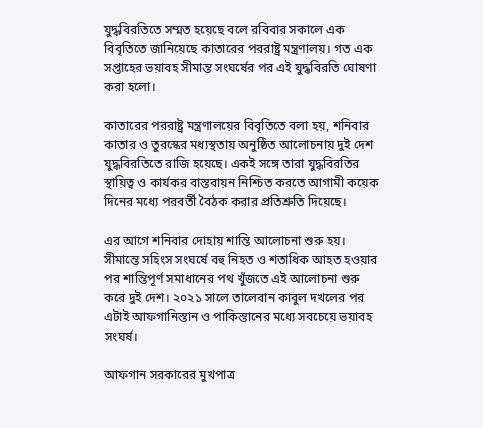যুদ্ধবিরতিতে সম্মত হয়েছে বলে রবিবার সকালে এক বিবৃতিতে জানিয়েছে কাতারের পররাষ্ট্র মন্ত্রণালয়। গত এক সপ্তাহের ভয়াবহ সীমান্ত সংঘর্ষের পর এই যুদ্ধবিরতি ঘোষণা করা হলো।

কাতারের পররাষ্ট্র মন্ত্রণালয়ের বিবৃতিতে বলা হয়, শনিবার কাতার ও তুরস্কের মধ্যস্থতায় অনুষ্ঠিত আলোচনায় দুই দেশ যুদ্ধবিরতিতে রাজি হয়েছে। একই সঙ্গে তারা যুদ্ধবিরতির স্থায়িত্ব ও কার্যকর বাস্তবায়ন নিশ্চিত করতে আগামী কয়েক দিনের মধ্যে পরবর্তী বৈঠক করার প্রতিশ্রুতি দিয়েছে।

এর আগে শনিবার দোহায় শান্তি আলোচনা শুরু হয়। সীমান্তে সহিংস সংঘর্ষে বহু নিহত ও শতাধিক আহত হওয়ার পর শান্তিপূর্ণ সমাধানের পথ খুঁজতে এই আলোচনা শুরু করে দুই দেশ। ২০২১ সালে তালেবান কাবুল দখলের পর এটাই আফগানিস্তান ও পাকিস্তানের মধ্যে সবচেয়ে ভয়াবহ সংঘর্ষ।

আফগান সরকারের মুখপাত্র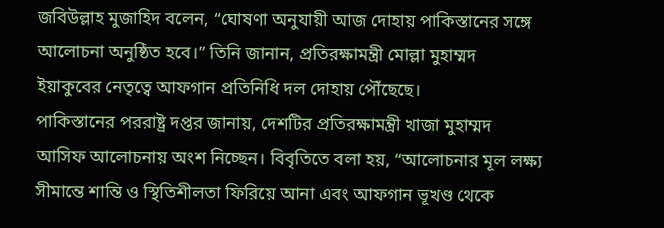জবিউল্লাহ মুজাহিদ বলেন, “ঘোষণা অনুযায়ী আজ দোহায় পাকিস্তানের সঙ্গে আলোচনা অনুষ্ঠিত হবে।” তিনি জানান, প্রতিরক্ষামন্ত্রী মোল্লা মুহাম্মদ ইয়াকুবের নেতৃত্বে আফগান প্রতিনিধি দল দোহায় পৌঁছেছে।
পাকিস্তানের পররাষ্ট্র দপ্তর জানায়, দেশটির প্রতিরক্ষামন্ত্রী খাজা মুহাম্মদ আসিফ আলোচনায় অংশ নিচ্ছেন। বিবৃতিতে বলা হয়, “আলোচনার মূল লক্ষ্য সীমান্তে শান্তি ও স্থিতিশীলতা ফিরিয়ে আনা এবং আফগান ভূখণ্ড থেকে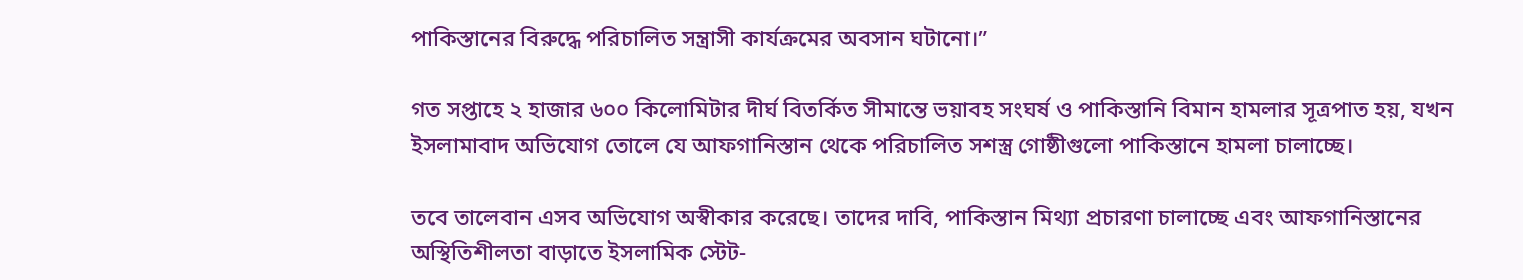পাকিস্তানের বিরুদ্ধে পরিচালিত সন্ত্রাসী কার্যক্রমের অবসান ঘটানো।”

গত সপ্তাহে ২ হাজার ৬০০ কিলোমিটার দীর্ঘ বিতর্কিত সীমান্তে ভয়াবহ সংঘর্ষ ও পাকিস্তানি বিমান হামলার সূত্রপাত হয়, যখন ইসলামাবাদ অভিযোগ তোলে যে আফগানিস্তান থেকে পরিচালিত সশস্ত্র গোষ্ঠীগুলো পাকিস্তানে হামলা চালাচ্ছে।

তবে তালেবান এসব অভিযোগ অস্বীকার করেছে। তাদের দাবি, পাকিস্তান মিথ্যা প্রচারণা চালাচ্ছে এবং আফগানিস্তানের অস্থিতিশীলতা বাড়াতে ইসলামিক স্টেট-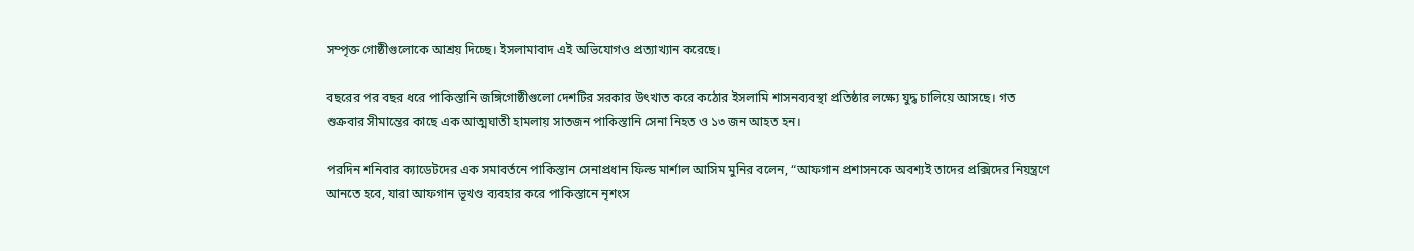সম্পৃক্ত গোষ্ঠীগুলোকে আশ্রয় দিচ্ছে। ইসলামাবাদ এই অভিযোগও প্রত্যাখ্যান করেছে।

বছরের পর বছর ধরে পাকিস্তানি জঙ্গিগোষ্ঠীগুলো দেশটির সরকার উৎখাত করে কঠোর ইসলামি শাসনব্যবস্থা প্রতিষ্ঠার লক্ষ্যে যুদ্ধ চালিয়ে আসছে। গত শুক্রবার সীমান্তের কাছে এক আত্মঘাতী হামলায় সাতজন পাকিস্তানি সেনা নিহত ও ১৩ জন আহত হন।

পরদিন শনিবার ক্যাডেটদের এক সমাবর্তনে পাকিস্তান সেনাপ্রধান ফিল্ড মার্শাল আসিম মুনির বলেন, “আফগান প্রশাসনকে অবশ্যই তাদের প্রক্সিদের নিয়ন্ত্রণে আনতে হবে, যারা আফগান ভূখণ্ড ব্যবহার করে পাকিস্তানে নৃশংস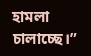হামলা চালাচ্ছে।”